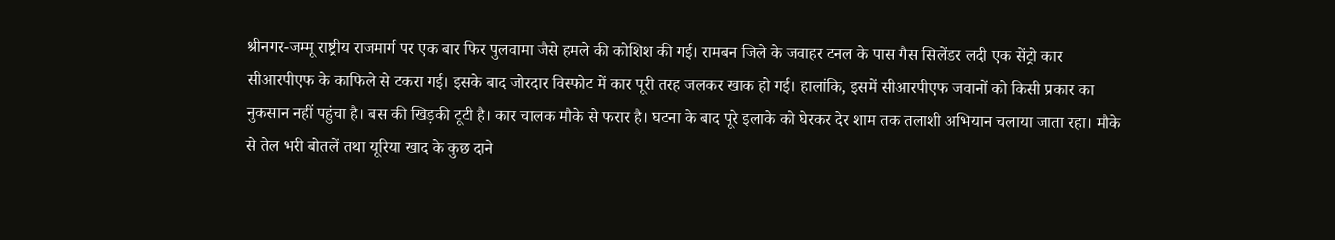श्रीनगर-जम्मू राष्ट्रीय राजमार्ग पर एक बार फिर पुलवामा जैसे हमले की कोशिश की गई। रामबन जिले के जवाहर टनल के पास गैस सिलेंडर लदी एक सेंट्रो कार सीआरपीएफ के काफिले से टकरा गई। इसके बाद जोरदार विस्फोट में कार पूरी तरह जलकर खाक हो गई। हालांकि, इसमें सीआरपीएफ जवानों को किसी प्रकार का नुकसान नहीं पहुंचा है। बस की खिड़की टूटी है। कार चालक मौके से फरार है। घटना के बाद पूरे इलाके को घेरकर देर शाम तक तलाशी अभियान चलाया जाता रहा। मौके से तेल भरी बोतलें तथा यूरिया खाद के कुछ दाने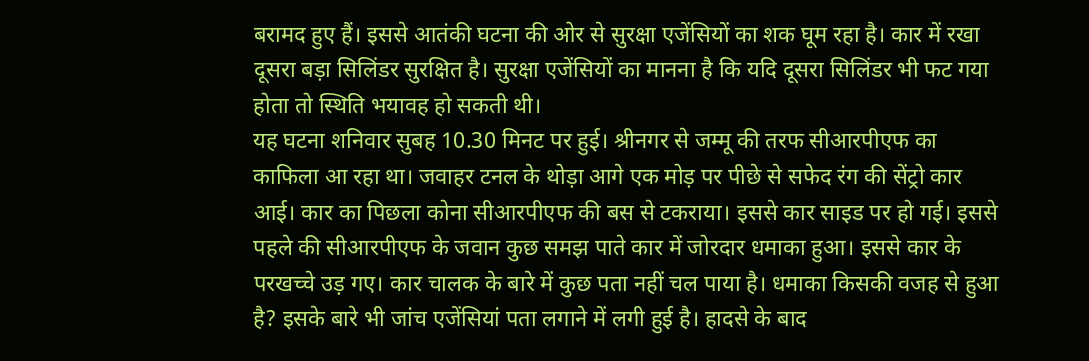बरामद हुए हैं। इससे आतंकी घटना की ओर से सुरक्षा एजेंसियों का शक घूम रहा है। कार में रखा दूसरा बड़ा सिलिंडर सुरक्षित है। सुरक्षा एजेंसियों का मानना है कि यदि दूसरा सिलिंडर भी फट गया होता तो स्थिति भयावह हो सकती थी।
यह घटना शनिवार सुबह 10.30 मिनट पर हुई। श्रीनगर से जम्मू की तरफ सीआरपीएफ का काफिला आ रहा था। जवाहर टनल के थोड़ा आगे एक मोड़ पर पीछे से सफेद रंग की सेंट्रो कार आई। कार का पिछला कोना सीआरपीएफ की बस से टकराया। इससे कार साइड पर हो गई। इससे पहले की सीआरपीएफ के जवान कुछ समझ पाते कार में जोरदार धमाका हुआ। इससे कार के परखच्चे उड़ गए। कार चालक के बारे में कुछ पता नहीं चल पाया है। धमाका किसकी वजह से हुआ है? इसके बारे भी जांच एजेंसियां पता लगाने में लगी हुई है। हादसे के बाद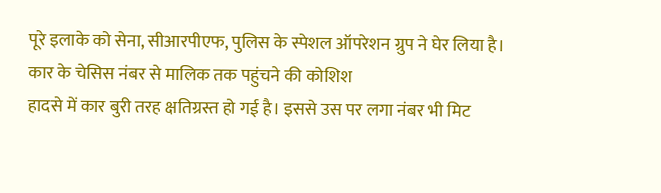पूरे इलाके को सेना, सीआरपीएफ, पुलिस के स्पेशल ऑपरेशन ग्रुप ने घेर लिया है।
कार के चेसिस नंबर से मालिक तक पहुंचने की कोशिश
हादसे में कार बुरी तरह क्षतिग्रस्त हो गई है। इससे उस पर लगा नंबर भी मिट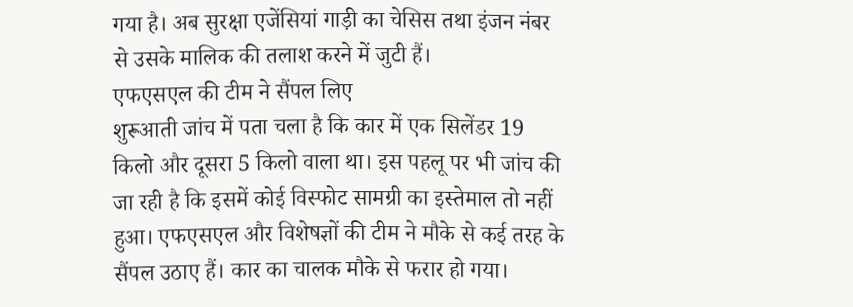गया है। अब सुरक्षा एजेंसियां गाड़ी का चेसिस तथा इंजन नंबर से उसके मालिक की तलाश करने में जुटी हैं।
एफएसएल की टीम ने सैंपल लिए
शुरूआती जांच में पता चला है कि कार में एक सिलेंडर 19 किलो और दूसरा 5 किलो वाला था। इस पहलू पर भी जांच की जा रही है कि इसमें कोई विस्फोट सामग्री का इस्तेमाल तो नहीं हुआ। एफएसएल और विशेषज्ञों की टीम ने मौके से कई तरह के सैंपल उठाए हैं। कार का चालक मौके से फरार हो गया।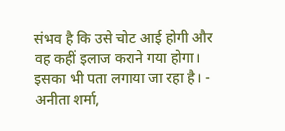संभव है कि उसे चोट आई होगी और वह कहीं इलाज कराने गया होगा। इसका भी पता लगाया जा रहा है। - अनीता शर्मा,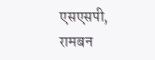एसएसपी, रामबन